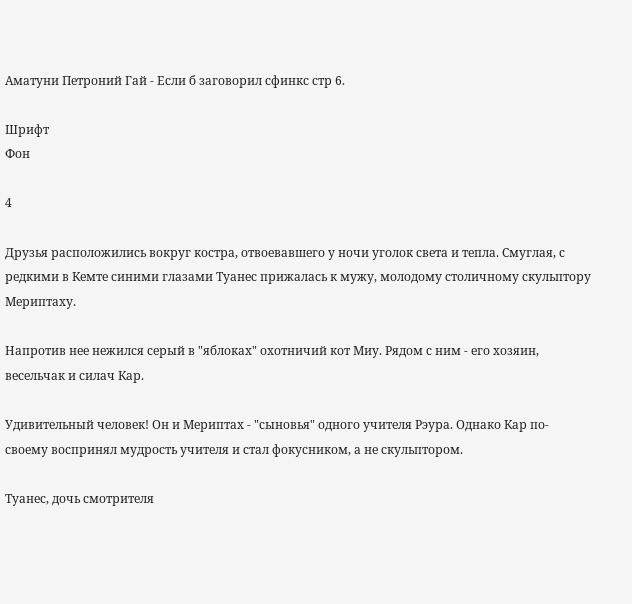Аматуни Петроний Гай - Если б заговорил сфинкс стр 6.

Шрифт
Фон

4

Друзья расположились вокруг костра, отвоевавшего у ночи уголок света и тепла. Смуглая, с редкими в Кемте синими глазами Туанес прижалась к мужу, молодому столичному скульптору Мериптаху.

Напротив нее нежился серый в "яблоках" охотничий кот Миу. Рядом с ним - его хозяин, весельчак и силач Кар.

Удивительный человек! Он и Мериптах - "сыновья" одного учителя Рэура. Однако Кар по-своему воспринял мудрость учителя и стал фокусником, а не скульптором.

Туанес, дочь смотрителя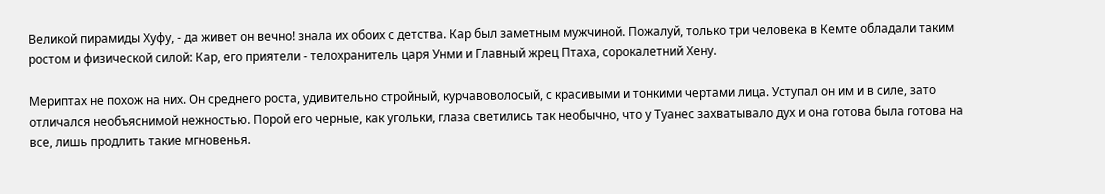Великой пирамиды Хуфу, - да живет он вечно! знала их обоих с детства. Кар был заметным мужчиной. Пожалуй, только три человека в Кемте обладали таким ростом и физической силой: Кар, его приятели - телохранитель царя Унми и Главный жрец Птаха, сорокалетний Хену.

Мериптах не похож на них. Он среднего роста, удивительно стройный, курчавоволосый, с красивыми и тонкими чертами лица. Уступал он им и в силе, зато отличался необъяснимой нежностью. Порой его черные, как угольки, глаза светились так необычно, что у Туанес захватывало дух и она готова была готова на все, лишь продлить такие мгновенья.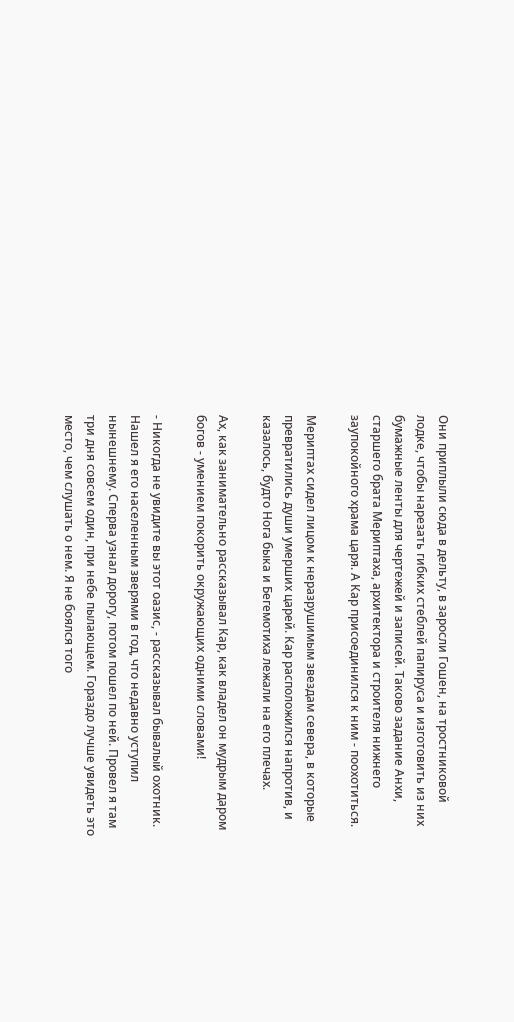Они приплыли сюда в дельту, в заросли Гошен, на тростниковой лодке, чтобы нарезать гибких стеблей папируса и изготовить из них бумажные ленты для чертежей и записей. Таково задание Анхи, старшего брата Мериптаха, архитектора и строителя нижнего заупокойного храма царя. А Кар присоединился к ним - поохотиться.

Мериптах сидел лицом к неразрушимым звездам севера, в которые превратились души умерших царей. Кар расположился напротив, и казалось, будто Нога быка и Бегемотиха лежали на его плечах.

Ах, как занимательно рассказывал Кар, как владел он мудрым даром богов - умением покорить окружающих одними словами!

- Никогда не увидите вы этот оазис, - рассказывал бывалый охотник. Нашел я его населенным зверями в год, что недавно уступил нынешнему. Сперва узнал дорогу, потом пошел по ней. Провел я там три дня совсем один, при небе пылающем. Гораздо лучше увидеть это место, чем слушать о нем. Я не боялся того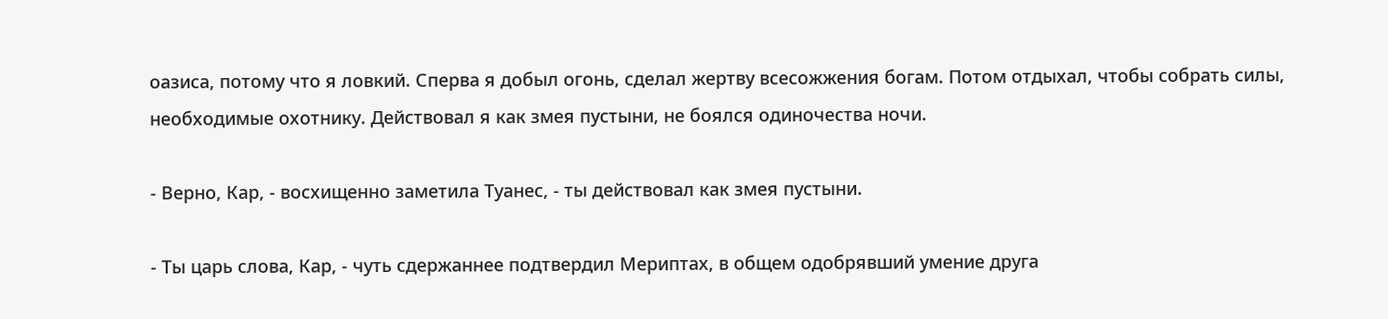оазиса, потому что я ловкий. Сперва я добыл огонь, сделал жертву всесожжения богам. Потом отдыхал, чтобы собрать силы, необходимые охотнику. Действовал я как змея пустыни, не боялся одиночества ночи.

- Верно, Кар, - восхищенно заметила Туанес, - ты действовал как змея пустыни.

- Ты царь слова, Кар, - чуть сдержаннее подтвердил Мериптах, в общем одобрявший умение друга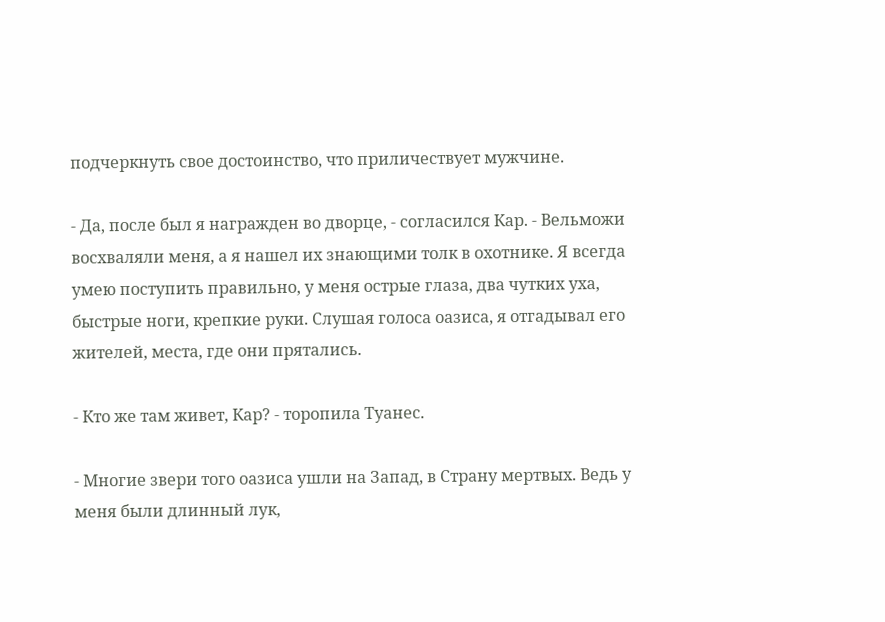подчеркнуть свое достоинство, что приличествует мужчине.

- Да, после был я награжден во дворце, - согласился Кар. - Вельможи восхваляли меня, а я нашел их знающими толк в охотнике. Я всегда умею поступить правильно, у меня острые глаза, два чутких уха, быстрые ноги, крепкие руки. Слушая голоса оазиса, я отгадывал его жителей, места, где они прятались.

- Кто же там живет, Кар? - торопила Туанес.

- Многие звери того оазиса ушли на Запад, в Страну мертвых. Ведь у меня были длинный лук,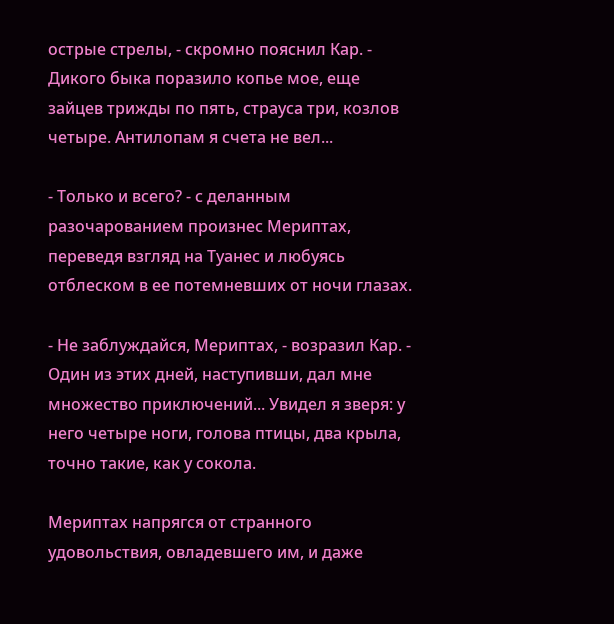острые стрелы, - скромно пояснил Кар. - Дикого быка поразило копье мое, еще зайцев трижды по пять, страуса три, козлов четыре. Антилопам я счета не вел...

- Только и всего? - с деланным разочарованием произнес Мериптах, переведя взгляд на Туанес и любуясь отблеском в ее потемневших от ночи глазах.

- Не заблуждайся, Мериптах, - возразил Кар. - Один из этих дней, наступивши, дал мне множество приключений... Увидел я зверя: у него четыре ноги, голова птицы, два крыла, точно такие, как у сокола.

Мериптах напрягся от странного удовольствия, овладевшего им, и даже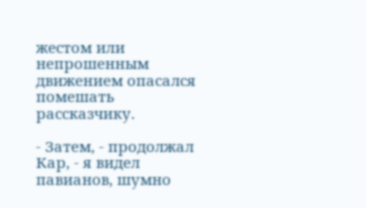жестом или непрошенным движением опасался помешать рассказчику.

- Затем, - продолжал Кар, - я видел павианов, шумно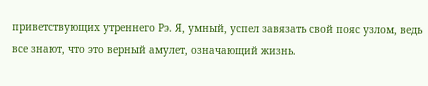приветствующих утреннего Рэ. Я, умный, успел завязать свой пояс узлом, ведь все знают, что это верный амулет, означающий жизнь.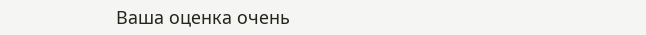Ваша оценка очень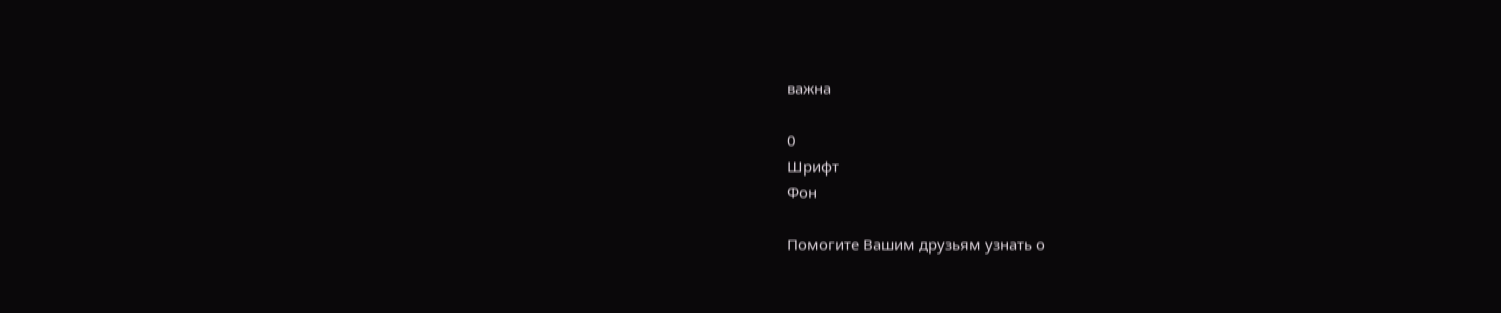важна

0
Шрифт
Фон

Помогите Вашим друзьям узнать о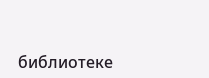библиотеке